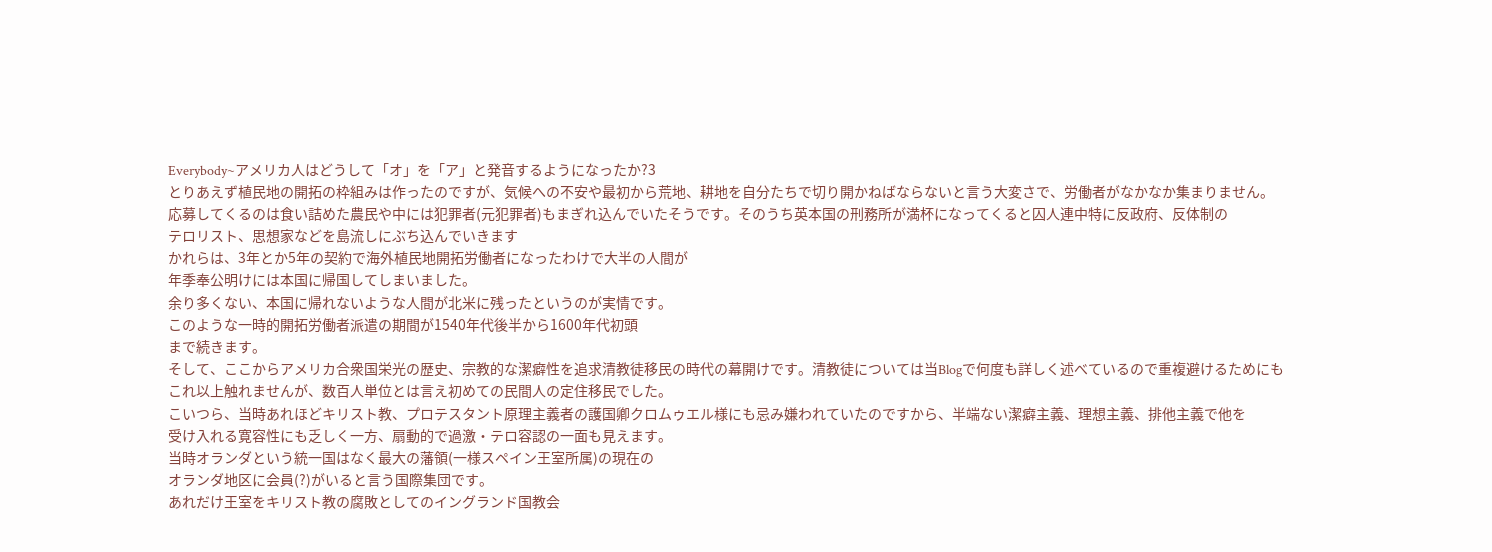Everybody~アメリカ人はどうして「オ」を「ア」と発音するようになったか?3
とりあえず植民地の開拓の枠組みは作ったのですが、気候への不安や最初から荒地、耕地を自分たちで切り開かねばならないと言う大変さで、労働者がなかなか集まりません。
応募してくるのは食い詰めた農民や中には犯罪者(元犯罪者)もまぎれ込んでいたそうです。そのうち英本国の刑務所が満杯になってくると囚人連中特に反政府、反体制の
テロリスト、思想家などを島流しにぶち込んでいきます
かれらは、3年とか5年の契約で海外植民地開拓労働者になったわけで大半の人間が
年季奉公明けには本国に帰国してしまいました。
余り多くない、本国に帰れないような人間が北米に残ったというのが実情です。
このような一時的開拓労働者派遣の期間が1540年代後半から1600年代初頭
まで続きます。
そして、ここからアメリカ合衆国栄光の歴史、宗教的な潔癖性を追求清教徒移民の時代の幕開けです。清教徒については当Blogで何度も詳しく述べているので重複避けるためにも
これ以上触れませんが、数百人単位とは言え初めての民間人の定住移民でした。
こいつら、当時あれほどキリスト教、プロテスタント原理主義者の護国卿クロムゥエル様にも忌み嫌われていたのですから、半端ない潔癖主義、理想主義、排他主義で他を
受け入れる寛容性にも乏しく一方、扇動的で過激・テロ容認の一面も見えます。
当時オランダという統一国はなく最大の藩領(一様スペイン王室所属)の現在の
オランダ地区に会員(?)がいると言う国際集団です。
あれだけ王室をキリスト教の腐敗としてのイングランド国教会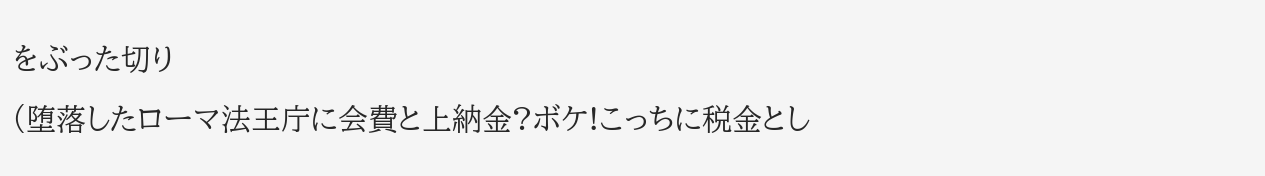をぶった切り
(堕落したローマ法王庁に会費と上納金?ボケ!こっちに税金とし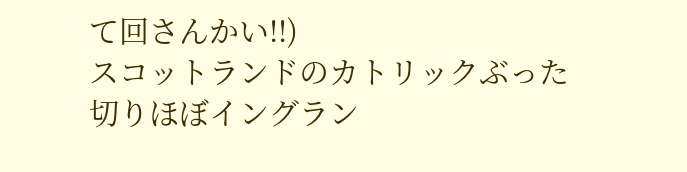て回さんかい!!)
スコットランドのカトリックぶった切りほぼイングラン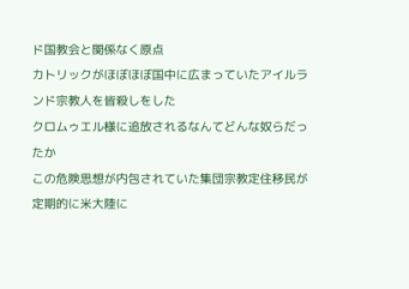ド国教会と関係なく原点
カトリックがほぼほぼ国中に広まっていたアイルランド宗教人を皆殺しをした
クロムゥエル様に追放されるなんてどんな奴らだったか
この危険思想が内包されていた集団宗教定住移民が定期的に米大陸に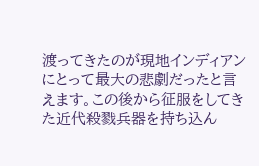渡ってきたのが現地インディアンにとって最大の悲劇だったと言えます。この後から征服をしてきた近代殺戮兵器を持ち込ん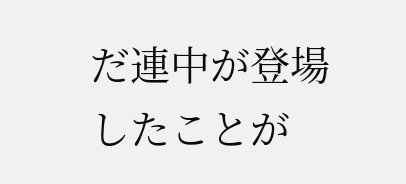だ連中が登場したことが